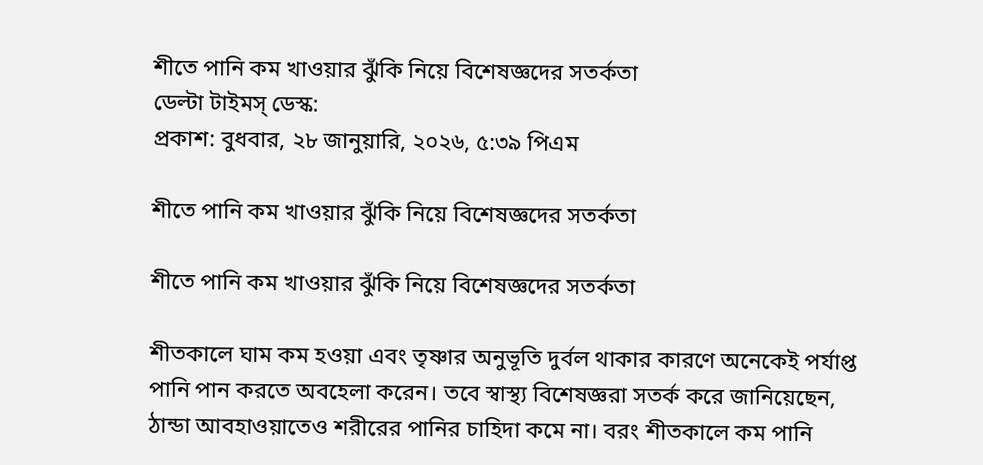শীতে পানি কম খাওয়ার ঝুঁকি নিয়ে বিশেষজ্ঞদের সতর্কতা
ডেল্টা টাইমস্ ডেস্ক:
প্রকাশ: বুধবার, ২৮ জানুয়ারি, ২০২৬, ৫:৩৯ পিএম

শীতে পানি কম খাওয়ার ঝুঁকি নিয়ে বিশেষজ্ঞদের সতর্কতা

শীতে পানি কম খাওয়ার ঝুঁকি নিয়ে বিশেষজ্ঞদের সতর্কতা

শীতকালে ঘাম কম হওয়া এবং তৃষ্ণার অনুভূতি দুর্বল থাকার কারণে অনেকেই পর্যাপ্ত পানি পান করতে অবহেলা করেন। তবে স্বাস্থ্য বিশেষজ্ঞরা সতর্ক করে জানিয়েছেন, ঠান্ডা আবহাওয়াতেও শরীরের পানির চাহিদা কমে না। বরং শীতকালে কম পানি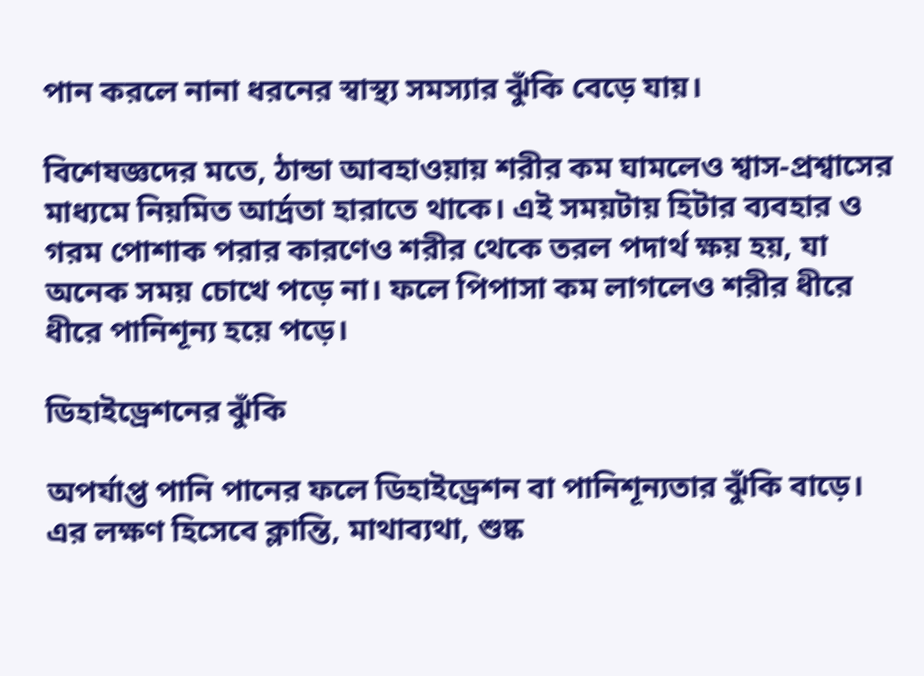পান করলে নানা ধরনের স্বাস্থ্য সমস্যার ঝুঁকি বেড়ে যায়।

বিশেষজ্ঞদের মতে, ঠান্ডা আবহাওয়ায় শরীর কম ঘামলেও শ্বাস-প্রশ্বাসের মাধ্যমে নিয়মিত আর্দ্রতা হারাতে থাকে। এই সময়টায় হিটার ব্যবহার ও গরম পোশাক পরার কারণেও শরীর থেকে তরল পদার্থ ক্ষয় হয়, যা অনেক সময় চোখে পড়ে না। ফলে পিপাসা কম লাগলেও শরীর ধীরে ধীরে পানিশূন্য হয়ে পড়ে।

ডিহাইড্রেশনের ঝুঁকি

অপর্যাপ্ত পানি পানের ফলে ডিহাইড্রেশন বা পানিশূন্যতার ঝুঁকি বাড়ে। এর লক্ষণ হিসেবে ক্লান্তি, মাথাব্যথা, শুষ্ক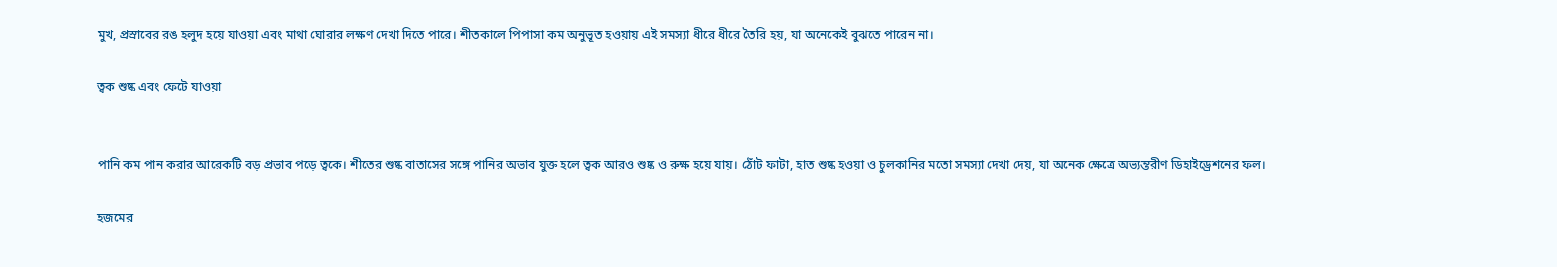মুখ, প্রস্রাবের রঙ হলুদ হয়ে যাওয়া এবং মাথা ঘোরার লক্ষণ দেখা দিতে পারে। শীতকালে পিপাসা কম অনুভূত হওয়ায় এই সমস্যা ধীরে ধীরে তৈরি হয়, যা অনেকেই বুঝতে পারেন না।

ত্বক শুষ্ক এবং ফেটে যাওয়া


পানি কম পান করার আরেকটি বড় প্রভাব পড়ে ত্বকে। শীতের শুষ্ক বাতাসের সঙ্গে পানির অভাব যুক্ত হলে ত্বক আরও শুষ্ক ও রুক্ষ হয়ে যায়। ঠোঁট ফাটা, হাত শুষ্ক হওয়া ও চুলকানির মতো সমস্যা দেখা দেয়, যা অনেক ক্ষেত্রে অভ্যন্তরীণ ডিহাইড্রেশনের ফল।

হজমের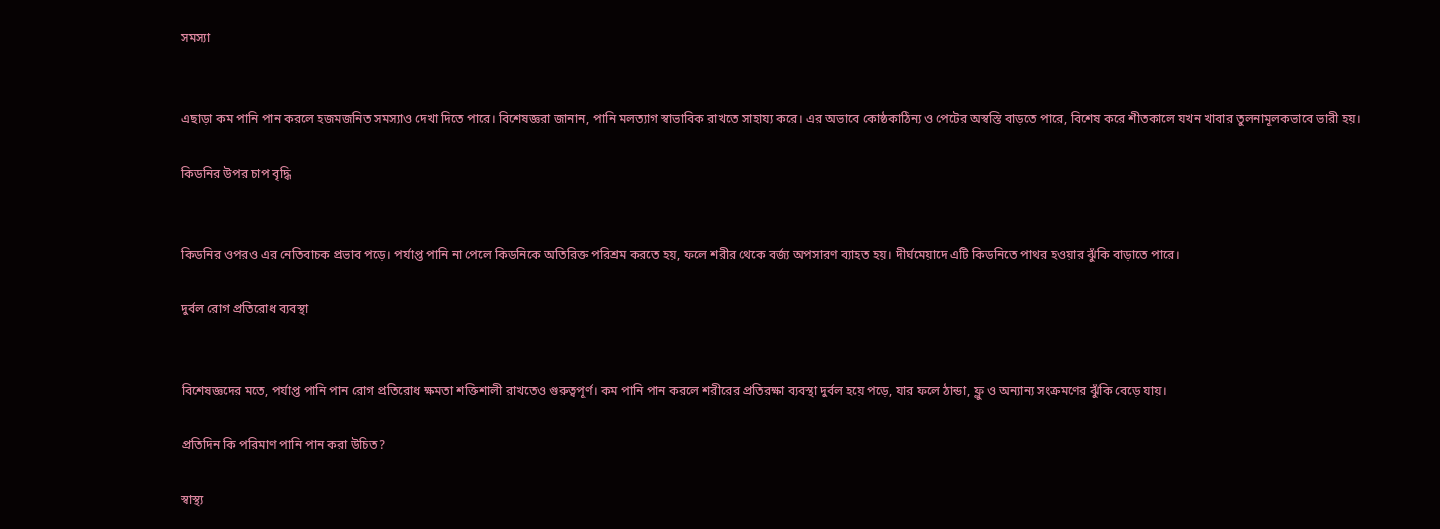সমস্যা


এছাড়া কম পানি পান করলে হজমজনিত সমস্যাও দেখা দিতে পারে। বিশেষজ্ঞরা জানান, পানি মলত্যাগ স্বাভাবিক রাখতে সাহায্য করে। এর অভাবে কোষ্ঠকাঠিন্য ও পেটের অস্বস্তি বাড়তে পারে, বিশেষ করে শীতকালে যখন খাবার তুলনামূলকভাবে ভারী হয়।

কিডনির উপর চাপ বৃদ্ধি


কিডনির ওপরও এর নেতিবাচক প্রভাব পড়ে। পর্যাপ্ত পানি না পেলে কিডনিকে অতিরিক্ত পরিশ্রম করতে হয়, ফলে শরীর থেকে বর্জ্য অপসারণ ব্যাহত হয়। দীর্ঘমেয়াদে এটি কিডনিতে পাথর হওয়ার ঝুঁকি বাড়াতে পারে।

দুর্বল রোগ প্রতিরোধ ব্যবস্থা


বিশেষজ্ঞদের মতে, পর্যাপ্ত পানি পান রোগ প্রতিরোধ ক্ষমতা শক্তিশালী রাখতেও গুরুত্বপূর্ণ। কম পানি পান করলে শরীরের প্রতিরক্ষা ব্যবস্থা দুর্বল হয়ে পড়ে, যার ফলে ঠান্ডা, ফ্লু ও অন্যান্য সংক্রমণের ঝুঁকি বেড়ে যায়।

প্রতিদিন কি পরিমাণ পানি পান করা উচিত?

স্বাস্থ্য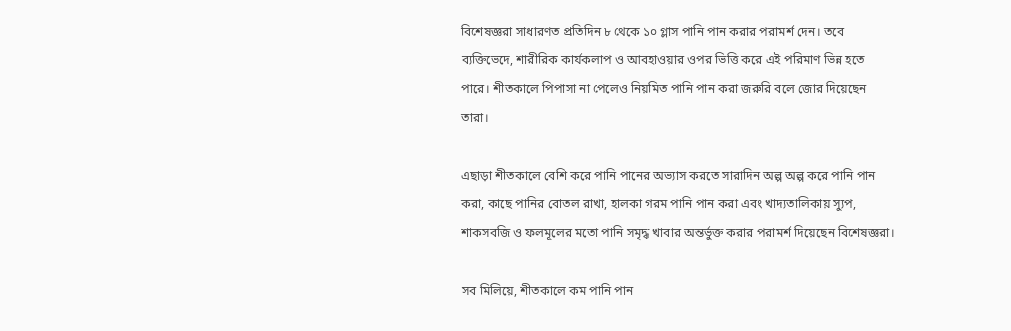বিশেষজ্ঞরা সাধারণত প্রতিদিন ৮ থেকে ১০ গ্লাস পানি পান করার পরামর্শ দেন। তবে ব্যক্তিভেদে, শারীরিক কার্যকলাপ ও আবহাওয়ার ওপর ভিত্তি করে এই পরিমাণ ভিন্ন হতে পারে। শীতকালে পিপাসা না পেলেও নিয়মিত পানি পান করা জরুরি বলে জোর দিয়েছেন তারা।

এছাড়া শীতকালে বেশি করে পানি পানের অভ্যাস করতে সারাদিন অল্প অল্প করে পানি পান করা, কাছে পানির বোতল রাখা, হালকা গরম পানি পান করা এবং খাদ্যতালিকায় স্যুপ, শাকসবজি ও ফলমূলের মতো পানি সমৃদ্ধ খাবার অন্তর্ভুক্ত করার পরামর্শ দিয়েছেন বিশেষজ্ঞরা।

সব মিলিয়ে, শীতকালে কম পানি পান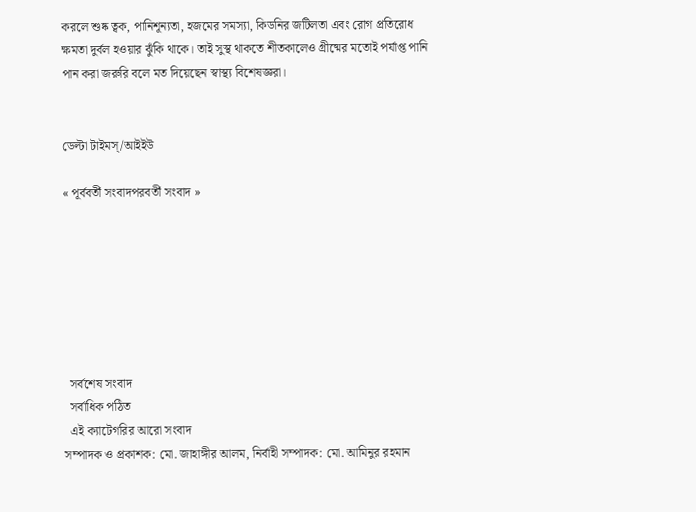করলে শুষ্ক ত্বক, পানিশূন্যতা, হজমের সমস্যা, কিডনির জটিলতা এবং রোগ প্রতিরোধ ক্ষমতা দুর্বল হওয়ার ঝুঁকি থাকে। তাই সুস্থ থাকতে শীতকালেও গ্রীষ্মের মতোই পর্যাপ্ত পানি পান করা জরুরি বলে মত দিয়েছেন স্বাস্থ্য বিশেষজ্ঞরা।


ডেল্টা টাইমস্/আইইউ

« পূর্ববর্তী সংবাদপরবর্তী সংবাদ »







  সর্বশেষ সংবাদ
  সর্বাধিক পঠিত
  এই ক্যাটেগরির আরো সংবাদ
সম্পাদক ও প্রকাশক: মো. জাহাঙ্গীর আলম, নির্বাহী সম্পাদক: মো. আমিনুর রহমান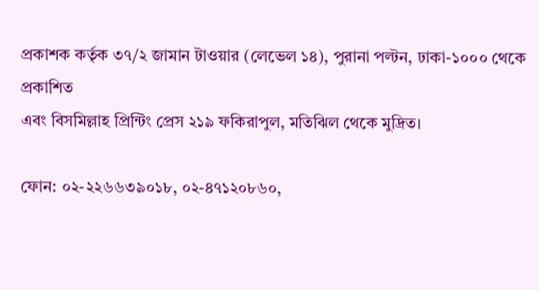প্রকাশক কর্তৃক ৩৭/২ জামান টাওয়ার (লেভেল ১৪), পুরানা পল্টন, ঢাকা-১০০০ থেকে প্রকাশিত
এবং বিসমিল্লাহ প্রিন্টিং প্রেস ২১৯ ফকিরাপুল, মতিঝিল থেকে মুদ্রিত।

ফোন: ০২-২২৬৬৩৯০১৮, ০২-৪৭১২০৮৬০,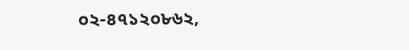০২-৪৭১২০৮৬২,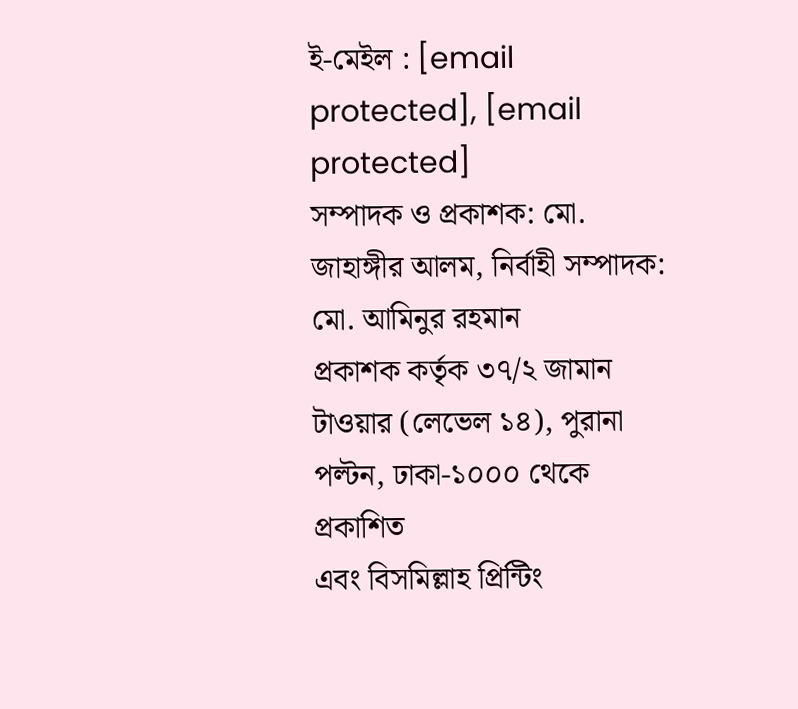ই-মেইল : [email protected], [email protected]
সম্পাদক ও প্রকাশক: মো. জাহাঙ্গীর আলম, নির্বাহী সম্পাদক: মো. আমিনুর রহমান
প্রকাশক কর্তৃক ৩৭/২ জামান টাওয়ার (লেভেল ১৪), পুরানা পল্টন, ঢাকা-১০০০ থেকে প্রকাশিত
এবং বিসমিল্লাহ প্রিন্টিং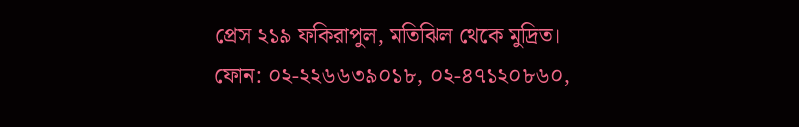প্রেস ২১৯ ফকিরাপুল, মতিঝিল থেকে মুদ্রিত।
ফোন: ০২-২২৬৬৩৯০১৮, ০২-৪৭১২০৮৬০,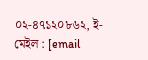০২-৪৭১২০৮৬২, ই-মেইল : [email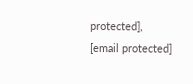protected], [email protected]